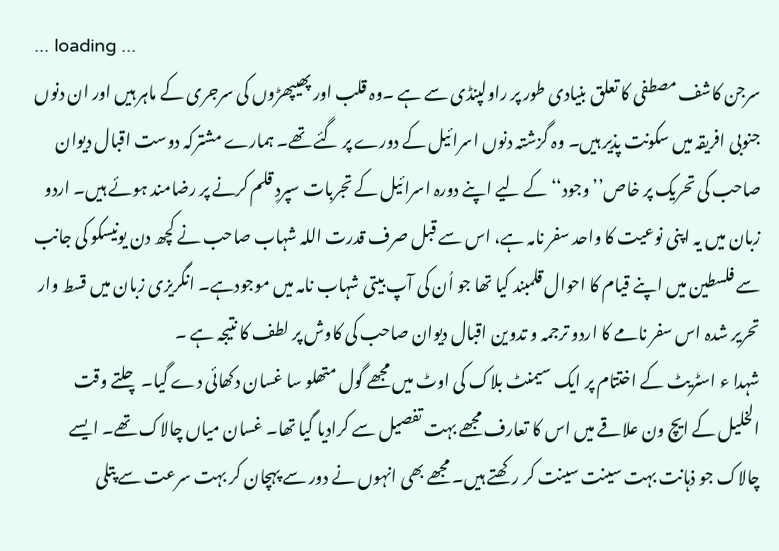... loading ...
سرجن کاشف مصطفی کا تعلق بنیادی طور پر راولپنڈی سے ہے ۔وہ قلب اور پھیپھڑوں کی سرجری کے ماہر ہیں اور ان دنوں جنوبی افریقہ میں سکونت پذیر ہیں۔ وہ گزشتہ دنوں اسرائیل کے دورے پر گئے تھے۔ ہمارے مشترکہ دوست اقبال دیوان صاحب کی تحریک پر خاص’’ وجود‘‘ کے لیے اپنے دورہ اسرائیل کے تجربات سپردِ قلم کرنے پر رضامند ہوئے ہیں۔ اردو زبان میں یہ اپنی نوعیت کا واحد سفر نامہ ہے، اس سے قبل صرف قدرت اللہ شہاب صاحب نے کچھ دن یونیسکو کی جانب سے فلسطین میں اپنے قیام کا احوال قلمبند کیا تھا جو اُن کی آپ بیتی شہاب نامہ میں موجودہے۔ انگریزی زبان میں قسط وار تحریر شدہ اس سفر نامے کا اردو ترجمہ و تدوین اقبال دیوان صاحب کی کاوش پر لطف کا نتیجہ ہے ۔
شہدا ء اسٹریٹ کے اختتام پر ایک سیمنٹ بلاک کی اوٹ میں مجھے گول متھلو سا غسان دکھائی دے گیا۔ چلتے وقت الخلیل کے ایچ ون علاقے میں اس کا تعارف مجھے بہت تفصیل سے کرادیا گیا تھا۔ غسان میاں چالاک تھے۔ ایسے چالاک جو ذہانت بہت سینت سینت کر رکھتے ہیں۔ مجھے بھی انہوں نے دور سے پہچان کر بہت سرعت سے پتلی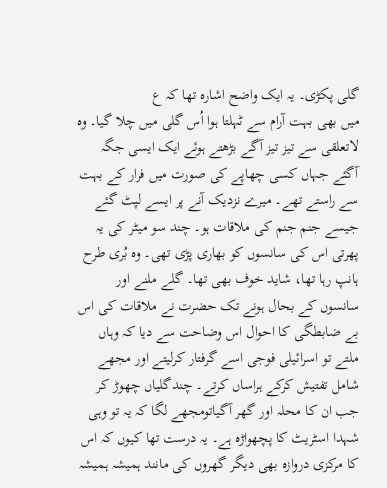گلی پکڑی۔ یہ ایک واضح اشارہ تھا کہ ع
میں بھی بہت آرام سے ٹہلتا ہوا اُس گلی میں چلا گیا۔ وہ لاتعلقی سے تیز تیز آگے بڑھتے ہوئے ایک ایسی جگہ آگئے جہاں کسی چھاپے کی صورت میں فرار کے بہت سے راستے تھے۔ میرے نزدیک آنے پر ایسے لپٹ گئے جیسے جنم جنم کی ملاقات ہو۔ چند سو میٹر کی یہ پھرتی اس کی سانسوں کو بھاری پڑی تھی۔ وہ بُری طرح ہانپ رہا تھا، شاید خوف بھی تھا۔ گلے ملنے اور سانسوں کے بحال ہونے تک حضرت نے ملاقات کی اس بے ضابطگی کا احوال اس وضاحت سے دیا کہ وہاں ملتے تو اسرائیلی فوجی اسے گرفتار کرلیتے اور مجھے شامل تفتیش کرکے ہراساں کرتے۔ چندگلیاں چھوڑ کر جب ان کا محلہ اور گھر آگیاتومجھے لگا کہ یہ تو وہی شہدا اسٹریٹ کا پچھواڑہ ہے۔ یہ درست تھا کیوں کہ اس کا مرکزی دروازہ بھی دیگر گھروں کی مانند ہمیشہ ہمیشہ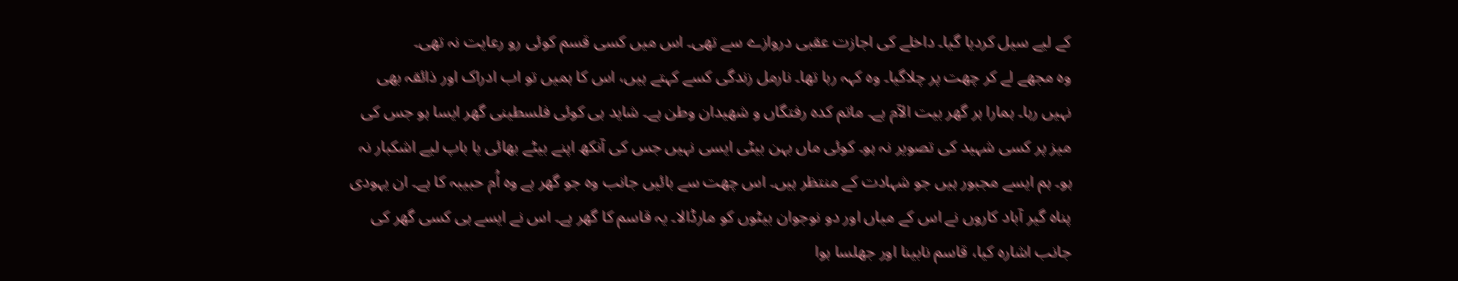کے لیے سیل کردیا گیا۔ داخلے کی اجازت عقبی دروازے سے تھی۔ اس میں کسی قسم کوئی رو رعایت نہ تھی۔
وہ مجھے لے کر چھت پر چلاگیا۔ وہ کہہ رہا تھا۔ نارمل زندگی کسے کہتے ہیں، اس کا ہمیں تو اب ادراک اور ذائقہ بھی نہیں رہا۔ ہمارا ہر گھر بیت الآم ہے۔ ماتم کدہ رفتگاں و شھیدان وطن ہے۔ شاید ہی کوئی فلسطینی گھر ایسا ہو جس کی میز پر کسی شہید کی تصویر نہ ہو۔ کوئی ماں بہن بیٹی ایسی نہیں جس کی آنکھ اپنے بیٹے بھائی یا باپ لیے اشکبار نہ ہو۔ ہم ایسے مجبور ہیں جو شہادت کے منتظر ہیں۔ اس چھت سے بائیں جانب وہ جو گھر ہے وہ اُم حبیبہ کا ہے۔ ان یہودی پناہ گیر آباد کاروں نے اس کے میاں اور دو نوجوان بیٹوں کو مارڈالا۔ یہ قاسم کا گھر ہے۔ اس نے ایسے ہی کسی گھر کی جانب اشارہ کیا، قاسم نابینا اور جھلسا ہوا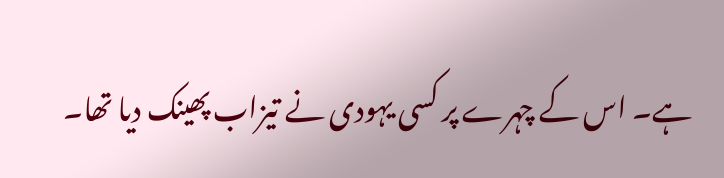ہے۔ اس کے چہرے پر کسی یہودی نے تیزاب پھینک دیا تھا۔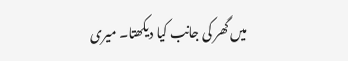میں گھر کی جانب کیا دیکھتا۔ میری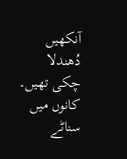آنکھیں دُھندلا چکی تھیں۔ کانوں میں سناٹے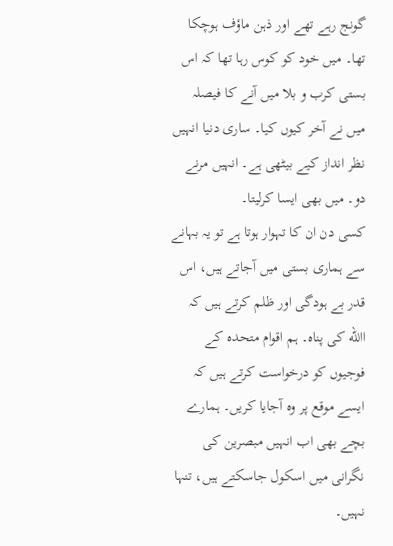گونج رہے تھے اور ذہن ماؤف ہوچکا تھا۔ میں خود کو کوس رہا تھا کہ اس بستی کرب و بلا میں آنے کا فیصلہ میں نے آخر کیوں کیا۔ ساری دنیا انہیں نظر انداز کیے بیٹھی ہے۔ انہیں مرنے دو۔ میں بھی ایسا کرلیتا۔
کسی دن ان کا تہوار ہوتا ہے تو یہ بہانے سے ہماری بستی میں آجاتے ہیں، اس قدر بے ہودگی اور ظلم کرتے ہیں کہ االله کی پناہ۔ ہم اقوام متحدہ کے فوجیوں کو درخواست کرتے ہیں کہ ایسے موقع پر وہ آجایا کریں۔ ہمارے بچے بھی اب انہیں مبصرین کی نگرانی میں اسکول جاسکتے ہیں، تنہا نہیں۔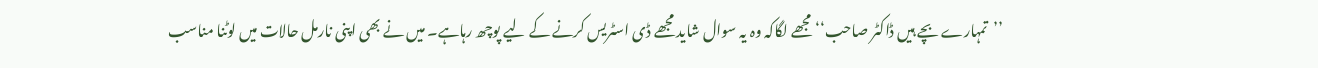’’تمہارے بچے ہیں ڈاکٹر صاحب‘‘ مجھے لگاکہ وہ یہ سوال شاید مجھے ڈی اسٹریس کرنے کے لیے پوچھ رہاہے۔ میں نے بھی اپنی نارمل حالات میں لوٹنا مناسب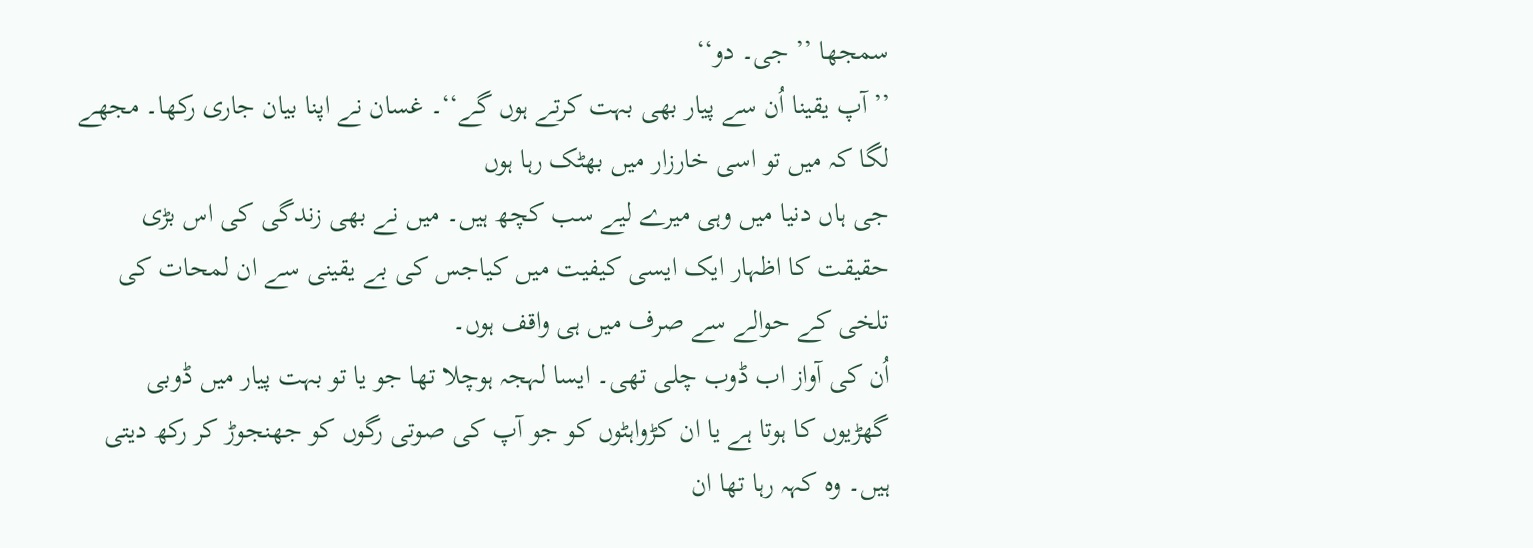سمجھا ’’ جی۔ دو‘‘
’’آپ یقینا اُن سے پیار بھی بہت کرتے ہوں گے‘‘۔ غسان نے اپنا بیان جاری رکھا۔ مجھے لگا کہ میں تو اسی خارزار میں بھٹک رہا ہوں
جی ہاں دنیا میں وہی میرے لیے سب کچھ ہیں۔ میں نے بھی زندگی کی اس بڑی حقیقت کا اظہار ایک ایسی کیفیت میں کیاجس کی بے یقینی سے ان لمحات کی تلخی کے حوالے سے صرف میں ہی واقف ہوں۔
اُن کی آواز اب ڈوب چلی تھی۔ ایسا لہجہ ہوچلا تھا جو یا تو بہت پیار میں ڈوبی گھڑیوں کا ہوتا ہے یا ان کڑواہٹوں کو جو آپ کی صوتی رگوں کو جھنجوڑ کر رکھ دیتی ہیں۔ وہ کہہ رہا تھا ان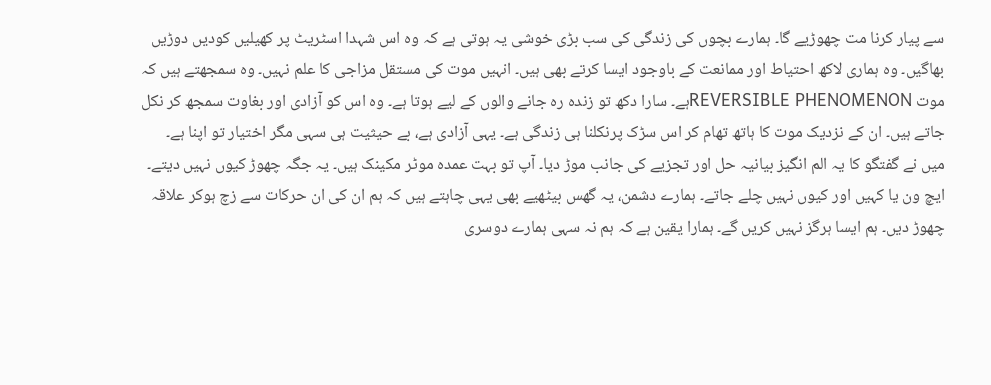سے پیار کرنا مت چھوڑیے گا۔ ہمارے بچوں کی زندگی کی سب بڑی خوشی یہ ہوتی ہے کہ وہ اس شہدا اسٹریٹ پر کھیلیں کودیں دوڑیں بھاگیں۔ وہ ہماری لاکھ احتیاط اور ممانعت کے باوجود ایسا کرتے بھی ہیں۔ انہیں موت کی مستقل مزاجی کا علم نہیں۔ وہ سمجھتے ہیں کہ موت REVERSIBLE PHENOMENONہے۔ سارا دکھ تو زندہ رہ جانے والوں کے لیے ہوتا ہے۔ وہ اس کو آزادی اور بغاوت سمجھ کر نکل جاتے ہیں۔ ان کے نزدیک موت کا ہاتھ تھام کر اس سڑک پرنکلنا ہی زندگی ہے۔ یہی آزادی ہے، بے حیثیت ہی سہی مگر اختیار تو اپنا ہے۔
میں نے گفتگو کا یہ الم انگیز بیانیہ حل اور تجزیے کی جانب موڑ دیا۔ آپ تو بہت عمدہ موٹر مکینک ہیں۔ یہ جگہ چھوڑ کیوں نہیں دیتے۔ ایچ ون یا کہیں اور کیوں نہیں چلے جاتے۔ ہمارے دشمن، یہ گھس بیٹھیے بھی یہی چاہتے ہیں کہ ہم ان کی ان حرکات سے زچ ہوکر علاقہ چھوڑ دیں۔ ہم ایسا ہرگز نہیں کریں گے۔ ہمارا یقین ہے کہ ہم نہ سہی ہمارے دوسری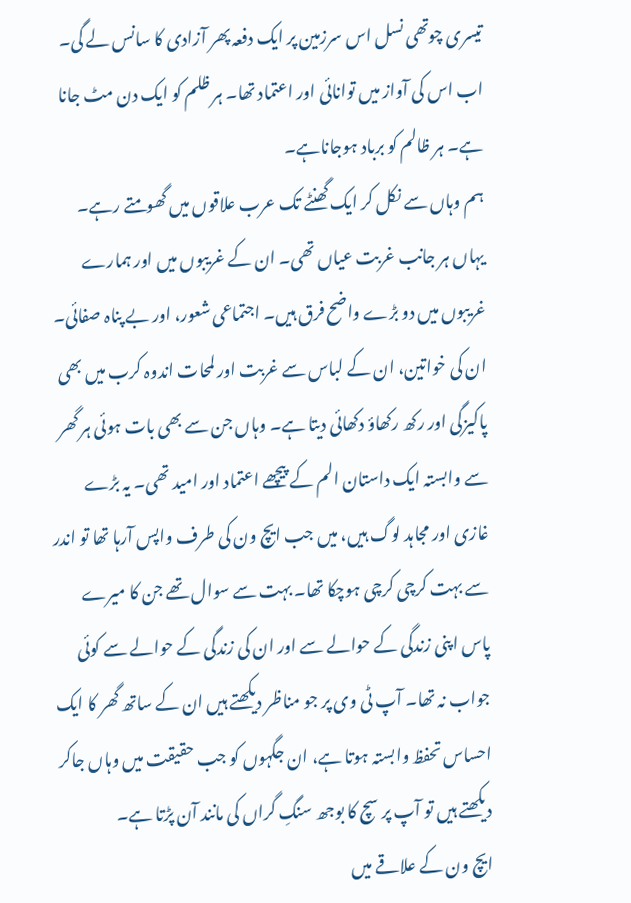تیسری چوتھی نسل اس سرزمین پر ایک دفعہ پھر آزادی کا سانس لے گی۔ اب اس کی آواز میں توانائی اور اعتماد تھا۔ ہر ظلم کو ایک دن مٹ جانا ہے۔ ہر ظالم کو برباد ہوجاناہے۔
ہم وہاں سے نکل کر ایک گھنٹے تک عرب علاقوں میں گھومتے رہے۔ یہاں ہر جانب غربت عیاں تھی۔ ان کے غریبوں میں اور ہمارے غریبوں میں دو بڑے واضح فرق ہیں۔ اجتماعی شعور، اور بے پناہ صفائی۔ ان کی خواتین، ان کے لباس سے غربت اور لمحات اندوہ کرب میں بھی پاکیزگی اور رکھ رکھاؤ دکھائی دیتا ہے۔ وہاں جن سے بھی بات ہوئی ہر گھر سے وابستہ ایک داستان الم کے پیچھے اعتماد اور امید تھی۔ یہ بڑے غازی اور مجاہد لوگ ہیں، میں جب ایچ ون کی طرف واپس آرہا تھا تو اندر سے بہت کرچی کرچی ہوچکا تھا۔ بہت سے سوال تھے جن کا میرے پاس اپنی زندگی کے حوالے سے اور ان کی زندگی کے حوالے سے کوئی جواب نہ تھا۔ آپ ٹی وی پر جو مناظر دیکھتے ہیں ان کے ساتھ گھر کا ایک احساس تحفظ وابستہ ہوتا ہے، ان جگہوں کو جب حقیقت میں وہاں جاکر دیکھتے ہیں تو آپ پر سچ کا بوجھ سنگِ گراں کی مانند آن پڑتا ہے۔
ایچ ون کے علاقے میں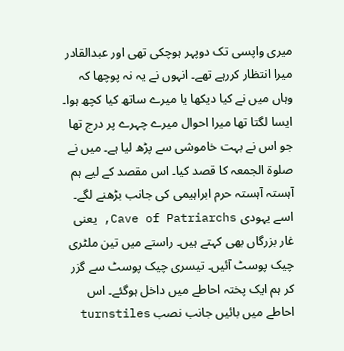میری واپسی تک دوپہر ہوچکی تھی اور عبدالقادر میرا انتظار کررہے تھے۔ انہوں نے یہ نہ پوچھا کہ وہاں میں نے کیا دیکھا یا میرے ساتھ کیا کچھ ہوا۔ ایسا لگتا تھا میرا احوال میرے چہرے پر درج تھا جو اس نے بہت خاموشی سے پڑھ لیا ہے۔ میں نے صلوۃ الجمعہ کا قصد کیا۔ اس مقصد کے لیے ہم آہستہ آہستہ حرم ابراہیمی کی جانب بڑھنے لگے۔ اسے یہودی Cave of Patriarchs, یعنی غار بزرگاں بھی کہتے ہیں۔ راستے میں تین ملٹری چیک پوسٹ آئیں۔ تیسری چیک پوسٹ سے گزر کر ہم ایک پختہ احاطے میں داخل ہوگئے۔ اس احاطے میں بائیں جانب نصب turnstiles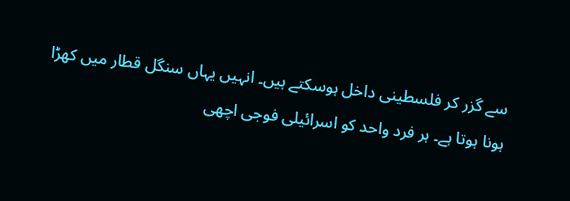سے گزر کر فلسطینی داخل ہوسکتے ہیں۔ انہیں یہاں سنگل قطار میں کھڑا ہونا ہوتا ہے۔ ہر فرد واحد کو اسرائیلی فوجی اچھی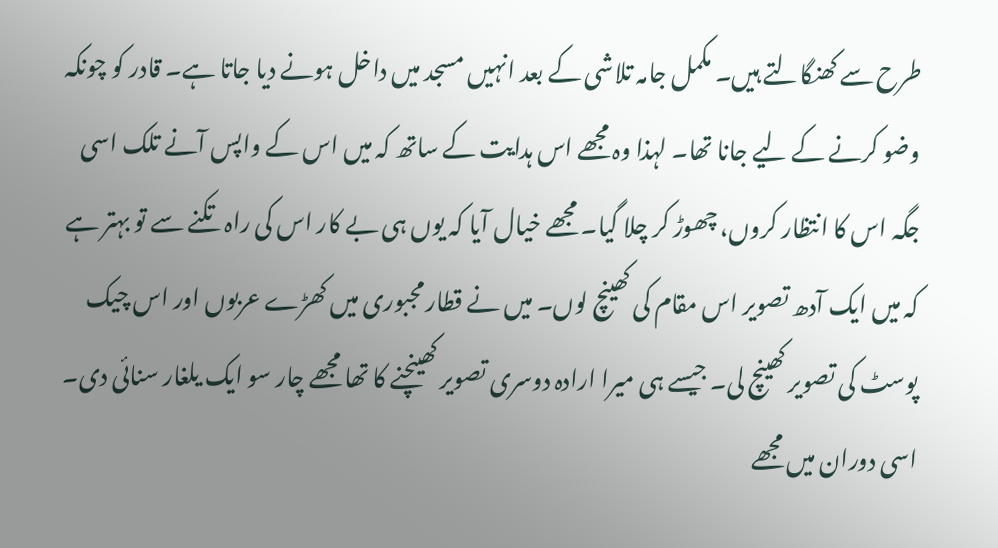طرح سے کھنگالتے ہیں۔ مکمل جامہ تلاشی کے بعد انہیں مسجد میں داخل ہونے دیا جاتا ہے۔ قادر کو چونکہ وضو کرنے کے لیے جانا تھا۔ لہذا وہ مجھے اس ہدایت کے ساتھ کہ میں اس کے واپس آنے تلک اسی جگہ اس کا انتظار کروں، چھوڑ کر چلا گیا۔ مجھے خیال آیا کہ یوں ہی بے کار اس کی راہ تکنے سے تو بہتر ہے کہ میں ایک آدھ تصویر اس مقام کی کھینچ لوں۔ میں نے قطار مجبوری میں کھڑے عربوں اور اس چیک پوسٹ کی تصویر کھینچ لی۔ جیسے ہی میرا ارادہ دوسری تصویر کھینچنے کا تھا مجھے چار سو ایک یلغار سنائی دی۔ اسی دوران میں مجھے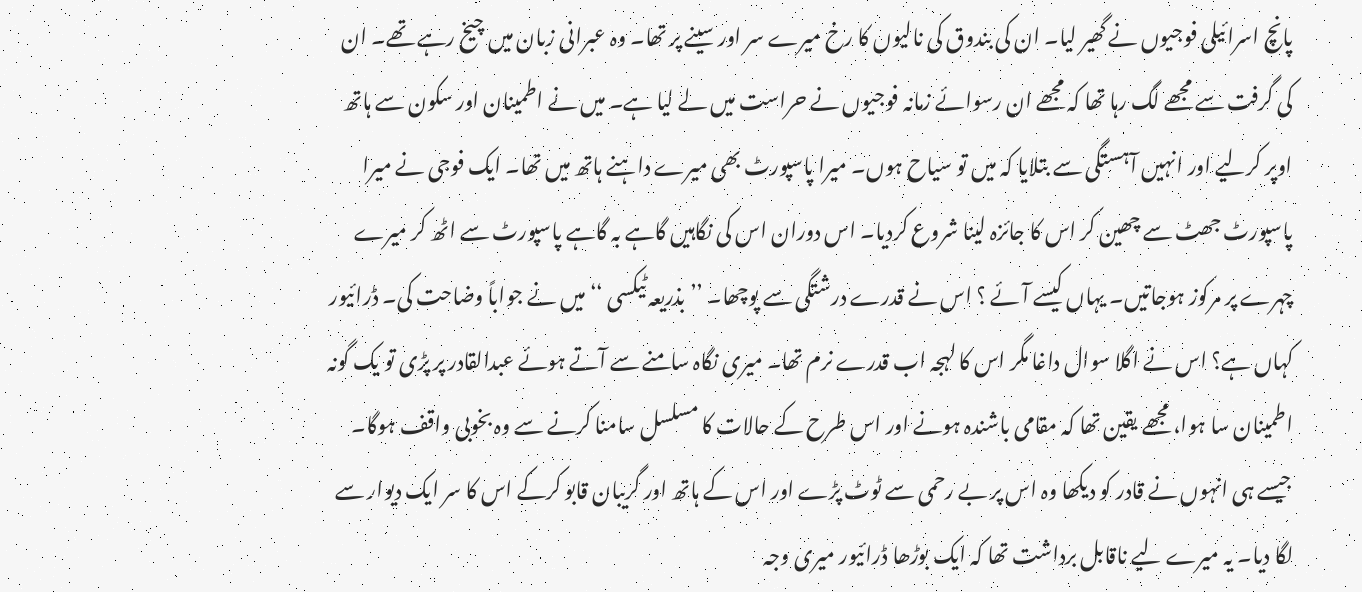پانچ اسرائیلی فوجیوں نے گھیر لیا۔ ان کی بندوق کی نالیوں کا رخ میرے سر اور سینے پر تھا۔ وہ عبرانی زبان میں چیخ رہے تھے۔ ان کی گرفت سے مجھے لگ رہا تھا کہ مجھے ان رسوائے زمانہ فوجیوں نے حراست میں لے لیا ہے۔ میں نے اطمینان اور سکون سے ہاتھ اوپر کرلیے اور انہیں آہستگی سے بتلایا کہ میں تو سیاح ہوں۔ میرا پاسپورٹ بھی میرے داہنے ہاتھ میں تھا۔ ایک فوجی نے میرا پاسپورٹ جھٹ سے چھین کر اس کا جائزہ لینا شروع کردیا۔ اس دوران اس کی نگاہیں گاہے بہ گاہے پاسپورٹ سے اٹھ کر میرے چہرے پر مرکوز ہوجاتیں۔ یہاں کیسے آئے ؟ اس نے قدرے درشتگی سے پوچھا۔ ’’بذریعہ ٹیکسی ‘‘ میں نے جواباً وضاحت کی۔ ڈرائیور کہاں ہے؟ اس نے اگلا سوال داغا مگر اس کا لہجہ اب قدرے نرم تھا۔ میری نگاہ سامنے سے آتے ہوئے عبدالقادر پر پڑی تو یک گونہ اطمینان سا ہوا، مجھے یقین تھا کہ مقامی باشندہ ہونے اور اس طرح کے حالات کا مسلسل سامنا کرنے سے وہ بخوبی واقف ہوگا۔ جیسے ہی انہوں نے قادر کو دیکھا وہ اس پر بے رحمی سے ٹوٹ پڑے اور اس کے ہاتھ اور گریبان قابو کرکے اس کا سر ایک دیوار سے لگا دیا۔ یہ میرے لیے ناقابل برداشت تھا کہ ایک بوڑھا ڈرائیور میری وجہ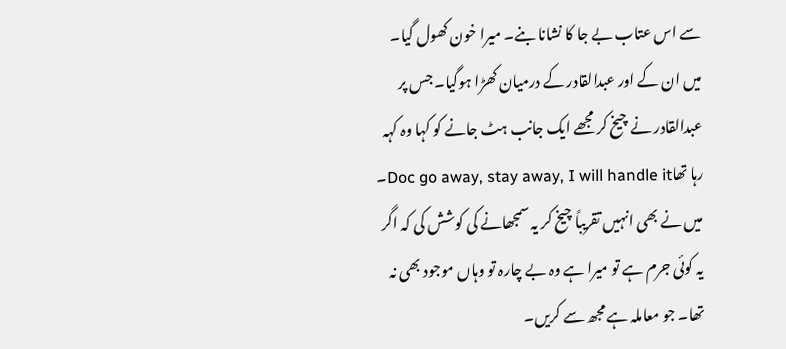سے اس عتاب بے جا کا نشانا بنے۔ میرا خون کھول گیا۔ میں ان کے اور عبدالقادر کے درمیان کھڑا ہوگیا۔ جس پر عبدالقادر نے چیخ کر مجھے ایک جانب ہٹ جانے کو کہا وہ کہہ رہا تھاDoc go away, stay away, I will handle it۔ میں نے بھی انہیں تقریباً چیخ کر یہ سمجھانے کی کوشش کی کہ اگر یہ کوئی جرم ہے تو میرا ہے وہ بے چارہ تو وہاں موجود بھی نہ تھا۔ جو معاملہ ہے مجھ سے کریں۔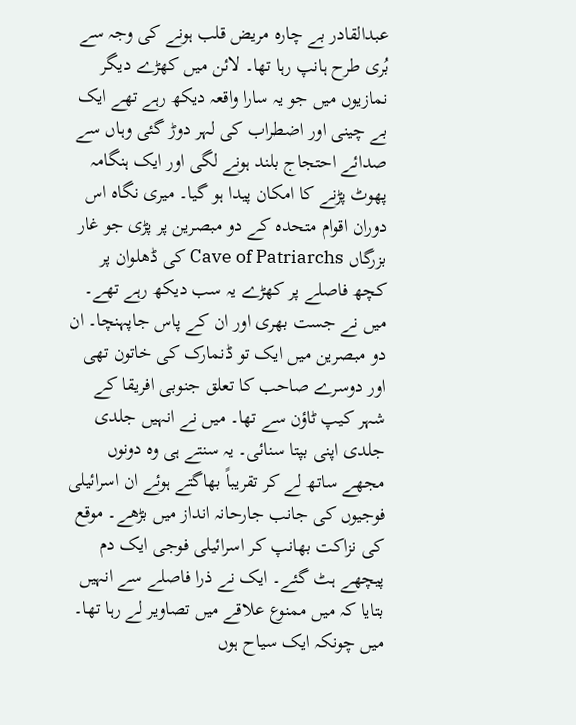عبدالقادر بے چارہ مریض قلب ہونے کی وجہ سے بُری طرح ہانپ رہا تھا۔ لائن میں کھڑے دیگر نمازیوں میں جو یہ سارا واقعہ دیکھ رہے تھے ایک بے چینی اور اضطراب کی لہر دوڑ گئی وہاں سے صدائے احتجاج بلند ہونے لگی اور ایک ہنگامہ پھوٹ پڑنے کا امکان پیدا ہو گیا۔ میری نگاہ اس دوران اقوام متحدہ کے دو مبصرین پر پڑی جو غار بزرگاں Cave of Patriarchs کی ڈھلوان پر کچھ فاصلے پر کھڑے یہ سب دیکھ رہے تھے۔ میں نے جست بھری اور ان کے پاس جاپہنچا۔ ان دو مبصرین میں ایک تو ڈنمارک کی خاتون تھی اور دوسرے صاحب کا تعلق جنوبی افریقا کے شہر کیپ ٹاؤن سے تھا۔ میں نے انہیں جلدی جلدی اپنی بپتا سنائی۔ یہ سنتے ہی وہ دونوں مجھے ساتھ لے کر تقریباً بھاگتے ہوئے ان اسرائیلی فوجیوں کی جانب جارحانہ انداز میں بڑھے۔ موقع کی نزاکت بھانپ کر اسرائیلی فوجی ایک دم پیچھے ہٹ گئے۔ ایک نے ذرا فاصلے سے انہیں بتایا کہ میں ممنوع علاقے میں تصاویر لے رہا تھا۔ میں چونکہ ایک سیاح ہوں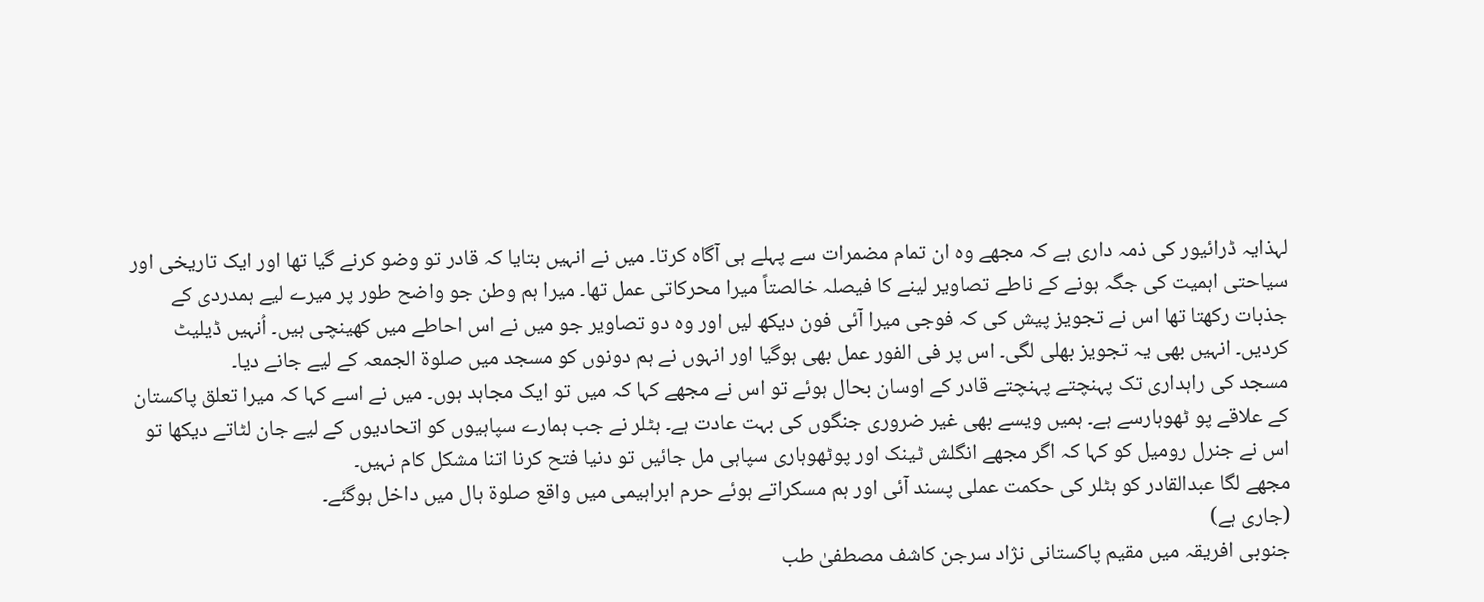لہذایہ ڈرائیور کی ذمہ داری ہے کہ مجھے وہ ان تمام مضمرات سے پہلے ہی آگاہ کرتا۔ میں نے انہیں بتایا کہ قادر تو وضو کرنے گیا تھا اور ایک تاریخی اور سیاحتی اہمیت کی جگہ ہونے کے ناطے تصاویر لینے کا فیصلہ خالصتاً میرا محرکاتی عمل تھا۔ میرا ہم وطن جو واضح طور پر میرے لیے ہمدردی کے جذبات رکھتا تھا اس نے تجویز پیش کی کہ فوجی میرا آئی فون دیکھ لیں اور وہ دو تصاویر جو میں نے اس احاطے میں کھینچی ہیں۔ اُنہیں ڈیلیٹ کردیں۔ انہیں بھی یہ تجویز بھلی لگی۔ اس پر فی الفور عمل بھی ہوگیا اور انہوں نے ہم دونوں کو مسجد میں صلوۃ الجمعہ کے لیے جانے دیا۔
مسجد کی راہداری تک پہنچتے پہنچتے قادر کے اوسان بحال ہوئے تو اس نے مجھے کہا کہ میں تو ایک مجاہد ہوں۔ میں نے اسے کہا کہ میرا تعلق پاکستان کے علاقے پو ٹھوہارسے ہے۔ ہمیں ویسے بھی غیر ضروری جنگوں کی بہت عادت ہے۔ ہٹلر نے جب ہمارے سپاہیوں کو اتحادیوں کے لیے جان لٹاتے دیکھا تو اس نے جنرل رومیل کو کہا کہ اگر مجھے انگلش ٹینک اور پوٹھوہاری سپاہی مل جائیں تو دنیا فتح کرنا اتنا مشکل کام نہیں۔
مجھے لگا عبدالقادر کو ہٹلر کی حکمت عملی پسند آئی اور ہم مسکراتے ہوئے حرم ابراہیمی میں واقع صلوۃ ہال میں داخل ہوگئے۔
(جاری ہے)
جنوبی افریقہ میں مقیم پاکستانی نژاد سرجن کاشف مصطفیٰ طب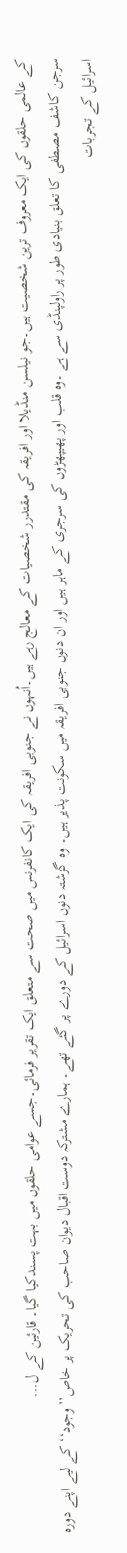کے عالمی حلقوں کی ایک معروف ترین شخصیت ہیں۔جو نیلسن منڈیلا اور افریقہ کی مقتدرر شخصیات کے معالج رہے ہیں۔اُنہوں نے جنوبی افریقہ کی ایک کانفرنس میں صحت سے متعلق ایک تقریر فرمائی۔جسے عوامی حلقوں میں بہت پسندکیا گیا۔ قارئین کے ل...
سرجن کاشف مصطفی کا تعلق بنیادی طور پر راولپنڈی سے ہے ۔وہ قلب اور پھیپھڑوں کی سرجری کے ماہر ہیں اور ان دنوں جنوبی افریقہ میں سکونت پذیر ہیں۔ وہ گزشتہ دنوں اسرائیل کے دورے پر گئے تھے۔ ہمارے مشترکہ دوست اقبال دیوان صاحب کی تحریک پر خاص’’ وجود‘‘ کے لیے اپنے دورہ اسرائیل کے تجربات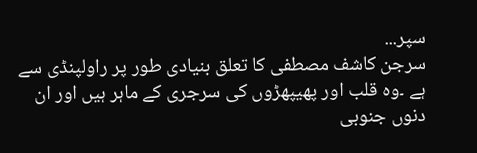سپر...
سرجن کاشف مصطفی کا تعلق بنیادی طور پر راولپنڈی سے ہے ۔وہ قلب اور پھیپھڑوں کی سرجری کے ماہر ہیں اور ان دنوں جنوبی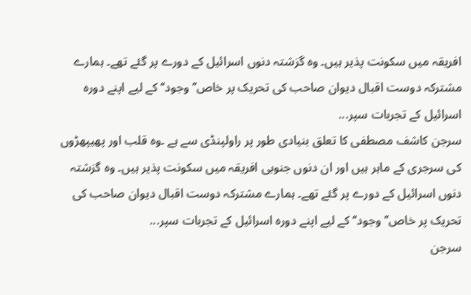افریقہ میں سکونت پذیر ہیں۔ وہ گزشتہ دنوں اسرائیل کے دورے پر گئے تھے۔ ہمارے مشترکہ دوست اقبال دیوان صاحب کی تحریک پر خاص’’ وجود‘‘ کے لیے اپنے دورہ اسرائیل کے تجربات سپر...
سرجن کاشف مصطفی کا تعلق بنیادی طور پر راولپنڈی سے ہے ۔وہ قلب اور پھیپھڑوں کی سرجری کے ماہر ہیں اور ان دنوں جنوبی افریقہ میں سکونت پذیر ہیں۔ وہ گزشتہ دنوں اسرائیل کے دورے پر گئے تھے۔ ہمارے مشترکہ دوست اقبال دیوان صاحب کی تحریک پر خاص’’ وجود‘‘ کے لیے اپنے دورہ اسرائیل کے تجربات سپر...
سرجن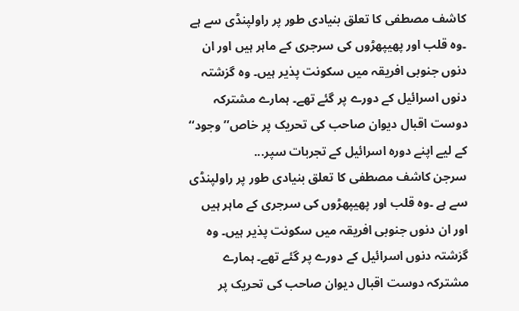کاشف مصطفی کا تعلق بنیادی طور پر راولپنڈی سے ہے ۔وہ قلب اور پھیپھڑوں کی سرجری کے ماہر ہیں اور ان دنوں جنوبی افریقہ میں سکونت پذیر ہیں۔ وہ گزشتہ دنوں اسرائیل کے دورے پر گئے تھے۔ ہمارے مشترکہ دوست اقبال دیوان صاحب کی تحریک پر خاص’’ وجود‘‘ کے لیے اپنے دورہ اسرائیل کے تجربات سپر...
سرجن کاشف مصطفی کا تعلق بنیادی طور پر راولپنڈی سے ہے ۔وہ قلب اور پھیپھڑوں کی سرجری کے ماہر ہیں اور ان دنوں جنوبی افریقہ میں سکونت پذیر ہیں۔ وہ گزشتہ دنوں اسرائیل کے دورے پر گئے تھے۔ ہمارے مشترکہ دوست اقبال دیوان صاحب کی تحریک پر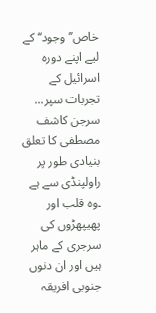خاص’’ وجود‘‘ کے لیے اپنے دورہ اسرائیل کے تجربات سپر...
سرجن کاشف مصطفی کا تعلق بنیادی طور پر راولپنڈی سے ہے ۔وہ قلب اور پھیپھڑوں کی سرجری کے ماہر ہیں اور ان دنوں جنوبی افریقہ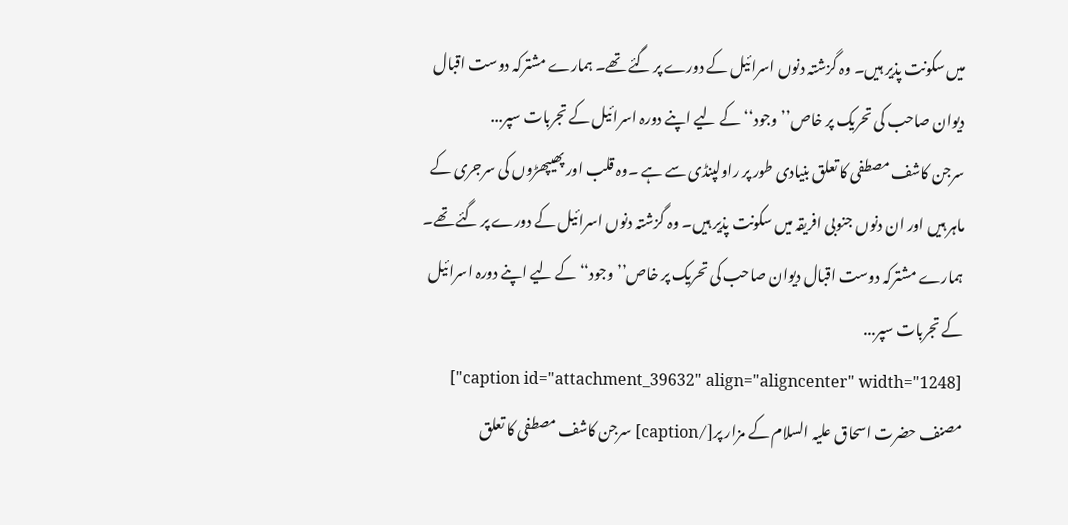میں سکونت پذیر ہیں۔ وہ گزشتہ دنوں اسرائیل کے دورے پر گئے تھے۔ ہمارے مشترکہ دوست اقبال دیوان صاحب کی تحریک پر خاص’’ وجود‘‘ کے لیے اپنے دورہ اسرائیل کے تجربات سپر...
سرجن کاشف مصطفی کا تعلق بنیادی طور پر راولپنڈی سے ہے ۔وہ قلب اور پھیپھڑوں کی سرجری کے ماہر ہیں اور ان دنوں جنوبی افریقہ میں سکونت پذیر ہیں۔ وہ گزشتہ دنوں اسرائیل کے دورے پر گئے تھے۔ ہمارے مشترکہ دوست اقبال دیوان صاحب کی تحریک پر خاص’’ وجود‘‘ کے لیے اپنے دورہ اسرائیل کے تجربات سپر...
[caption id="attachment_39632" align="aligncenter" width="1248"] مصنف حضرت اسحاق علیہ السلام کے مزار پر[/caption] سرجن کاشف مصطفی کا تعلق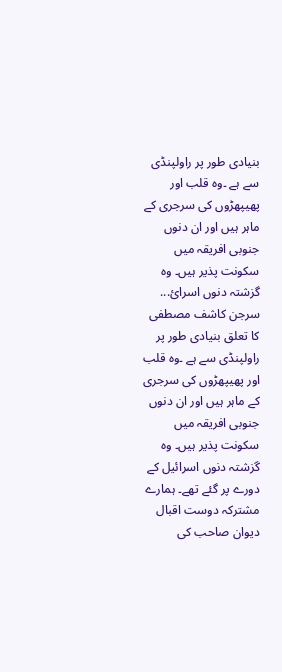بنیادی طور پر راولپنڈی سے ہے ۔وہ قلب اور پھیپھڑوں کی سرجری کے ماہر ہیں اور ان دنوں جنوبی افریقہ میں سکونت پذیر ہیں۔ وہ گزشتہ دنوں اسرائ...
سرجن کاشف مصطفی کا تعلق بنیادی طور پر راولپنڈی سے ہے ۔وہ قلب اور پھیپھڑوں کی سرجری کے ماہر ہیں اور ان دنوں جنوبی افریقہ میں سکونت پذیر ہیں۔ وہ گزشتہ دنوں اسرائیل کے دورے پر گئے تھے۔ ہمارے مشترکہ دوست اقبال دیوان صاحب کی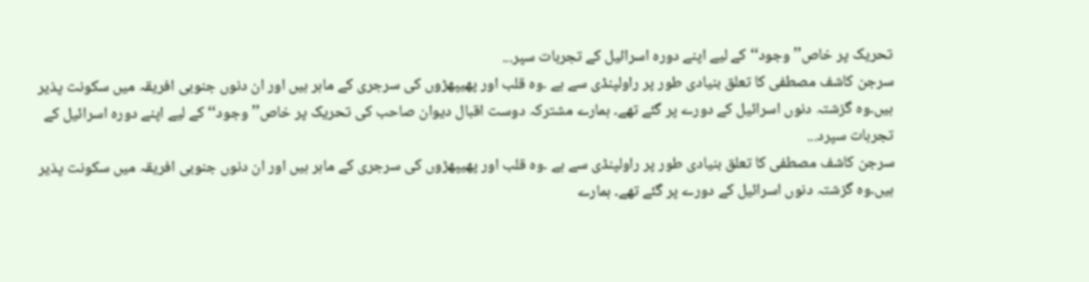تحریک پر خاص’’ وجود‘‘ کے لیے اپنے دورہ اسرائیل کے تجربات سپر...
سرجن کاشف مصطفی کا تعلق بنیادی طور پر راولپنڈی سے ہے ۔وہ قلب اور پھیپھڑوں کی سرجری کے ماہر ہیں اور ان دنوں جنوبی افریقہ میں سکونت پذیر ہیں۔وہ گزشتہ دنوں اسرائیل کے دورے پر گئے تھے۔ ہمارے مشترکہ دوست اقبال دیوان صاحب کی تحریک پر خاص’’ وجود‘‘ کے لیے اپنے دورہ اسرائیل کے تجربات سپرد...
سرجن کاشف مصطفی کا تعلق بنیادی طور پر راولپنڈی سے ہے ۔وہ قلب اور پھیپھڑوں کی سرجری کے ماہر ہیں اور ان دنوں جنوبی افریقہ میں سکونت پذیر ہیں۔وہ گزشتہ دنوں اسرائیل کے دورے پر گئے تھے۔ ہمارے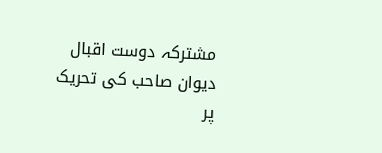مشترکہ دوست اقبال دیوان صاحب کی تحریک پر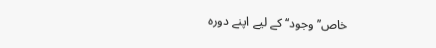خاص’’ وجود‘‘ کے لیے اپنے دورہ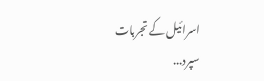اسرائیل کے تجربات سپرد...